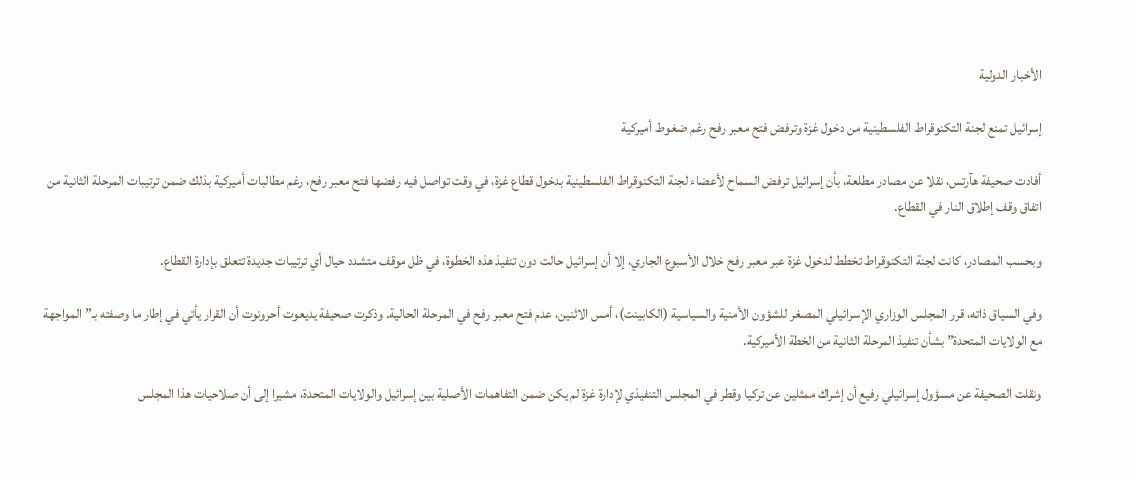الأخبار الدولية

إسرائيل تمنع لجنة التكنوقراط الفلسطينية من دخول غزة وترفض فتح معبر رفح رغم ضغوط أميركية

أفادت صحيفة هآرتس، نقلا عن مصادر مطلعة، بأن إسرائيل ترفض السماح لأعضاء لجنة التكنوقراط الفلسطينية بدخول قطاع غزة، في وقت تواصل فيه رفضها فتح معبر رفح، رغم مطالبات أميركية بذلك ضمن ترتيبات المرحلة الثانية من اتفاق وقف إطلاق النار في القطاع.

وبحسب المصادر، كانت لجنة التكنوقراط تخطط لدخول غزة عبر معبر رفح خلال الأسبوع الجاري، إلا أن إسرائيل حالت دون تنفيذ هذه الخطوة، في ظل موقف متشدد حيال أي ترتيبات جديدة تتعلق بإدارة القطاع.

وفي السياق ذاته، قرر المجلس الوزاري الإسرائيلي المصغر للشؤون الأمنية والسياسية (الكابينت)، أمس الاثنين، عدم فتح معبر رفح في المرحلة الحالية. وذكرت صحيفة يديعوت أحرونوت أن القرار يأتي في إطار ما وصفته بـ”المواجهة مع الولايات المتحدة” بشأن تنفيذ المرحلة الثانية من الخطة الأميركية.

ونقلت الصحيفة عن مسؤول إسرائيلي رفيع أن إشراك ممثلين عن تركيا وقطر في المجلس التنفيذي لإدارة غزة لم يكن ضمن التفاهمات الأصلية بين إسرائيل والولايات المتحدة، مشيرا إلى أن صلاحيات هذا المجلس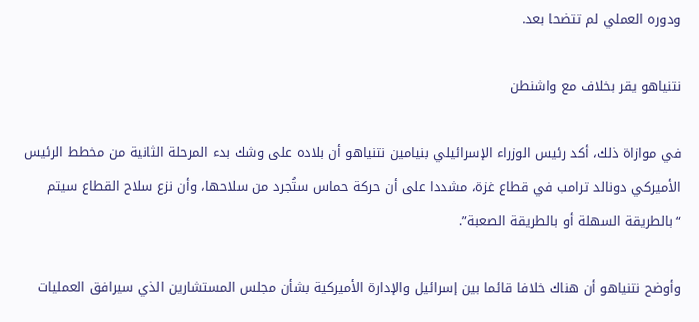ودوره العملي لم تتضحا بعد.

نتنياهو يقر بخلاف مع واشنطن

في موازاة ذلك، أكد رئيس الوزراء الإسرائيلي بنيامين نتنياهو أن بلاده على وشك بدء المرحلة الثانية من مخطط الرئيس الأميركي دونالد ترامب في قطاع غزة، مشددا على أن حركة حماس ستُجرد من سلاحها، وأن نزع سلاح القطاع سيتم “بالطريقة السهلة أو بالطريقة الصعبة”.

وأوضح نتنياهو أن هناك خلافا قائما بين إسرائيل والإدارة الأميركية بشأن مجلس المستشارين الذي سيرافق العمليات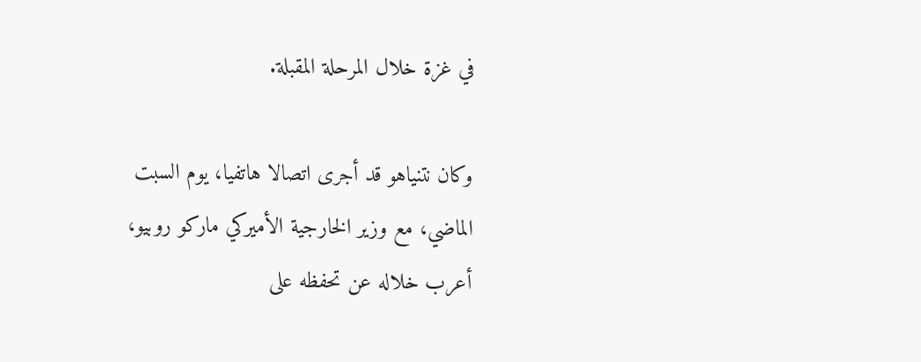في غزة خلال المرحلة المقبلة.

وكان نتنياهو قد أجرى اتصالا هاتفيا، يوم السبت الماضي، مع وزير الخارجية الأميركي ماركو روبيو، أعرب خلاله عن تحفظه على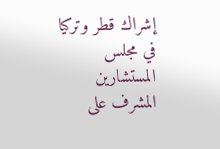إشراك قطر وتركيا في مجلس المستشارين المشرف على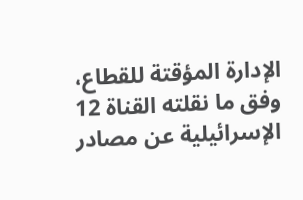الإدارة المؤقتة للقطاع، وفق ما نقلته القناة 12 الإسرائيلية عن مصادر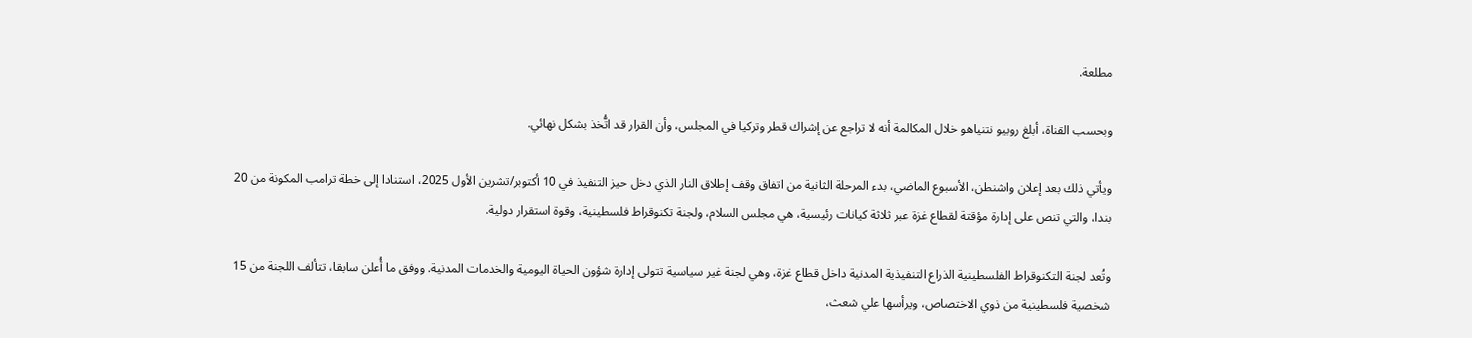مطلعة.

وبحسب القناة، أبلغ روبيو نتنياهو خلال المكالمة أنه لا تراجع عن إشراك قطر وتركيا في المجلس، وأن القرار قد اتُّخذ بشكل نهائي.

ويأتي ذلك بعد إعلان واشنطن، الأسبوع الماضي، بدء المرحلة الثانية من اتفاق وقف إطلاق النار الذي دخل حيز التنفيذ في 10 أكتوبر/تشرين الأول 2025، استنادا إلى خطة ترامب المكونة من 20 بندا، والتي تنص على إدارة مؤقتة لقطاع غزة عبر ثلاثة كيانات رئيسية، هي مجلس السلام، ولجنة تكنوقراط فلسطينية، وقوة استقرار دولية.

وتُعد لجنة التكنوقراط الفلسطينية الذراع التنفيذية المدنية داخل قطاع غزة، وهي لجنة غير سياسية تتولى إدارة شؤون الحياة اليومية والخدمات المدنية. ووفق ما أُعلن سابقا، تتألف اللجنة من 15 شخصية فلسطينية من ذوي الاختصاص، ويرأسها علي شعث،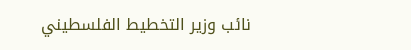نائب وزير التخطيط الفلسطيني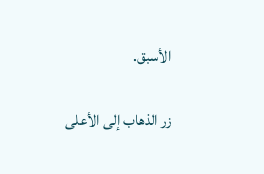الأسبق.

زر الذهاب إلى الأعلى